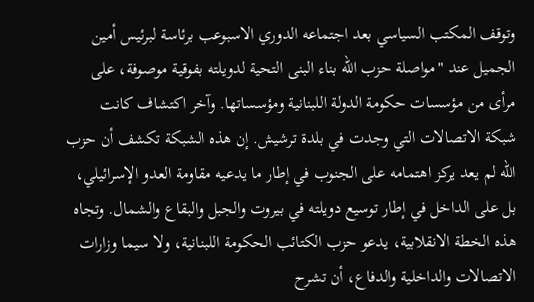وتوقف المكتب السياسي بعد اجتماعه الدوري الاسبوعب برئاسة لبرئيس أمين الجميل عند "مواصلة حزب الله بناء البنى التحية لدويلته بفوقية موصوفة، على مرأى من مؤسسات حكومة الدولة اللبنانية ومؤسساتها. وآخر اكتشاف كانت شبكة الاتصالات التي وجدت في بلدة ترشيش. إن هذه الشبكة تكشف أن حزب الله لم يعد يركز اهتمامه على الجنوب في إطار ما يدعيه مقاومة العدو الإسرائيلي، بل على الداخل في إطار توسيع دويلته في بيروت والجبل والبقاع والشمال. وتجاه هذه الخطة الانقلابية، يدعو حزب الكتائب الحكومة اللبنانية، ولا سيما وزارات الاتصالات والداخلية والدفاع، أن تشرح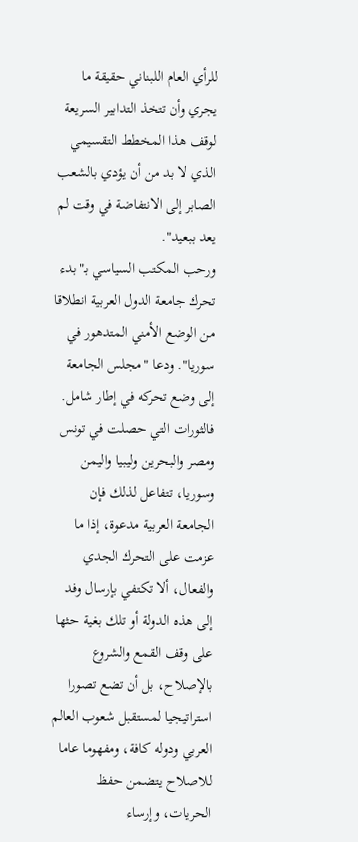للرأي العام اللبناني حقيقة ما يجري وأن تتخذ التدابير السريعة لوقف هذا المخطط التقسيمي الذي لا بد من أن يؤدي بالشعب الصابر إلى الانتفاضة في وقت لم يعد ببعيد".
ورحب المكتب السياسي بـ"بدء تحرك جامعة الدول العربية انطلاقا من الوضع الأمني المتدهور في سوريا". ودعا "مجلس الجامعة إلى وضع تحركه في إطار شامل. فالثورات التي حصلت في تونس ومصر والبحرين وليبيا واليمن وسوريا، تتفاعل لذلك فإن الجامعة العربية مدعوة، إذا ما عزمت على التحرك الجدي والفعال، ألا تكتفي بإرسال وفد إلى هذه الدولة أو تلك بغية حثها على وقف القمع والشروع بالإصلاح، بل أن تضع تصورا استراتيجيا لمستقبل شعوب العالم العربي ودوله كافة، ومفهوما عاما للاصلاح يتضمن حفظ الحريات، وإرساء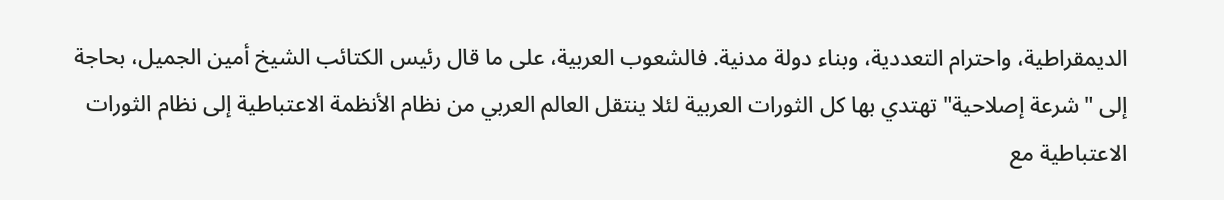الديمقراطية، واحترام التعددية، وبناء دولة مدنية. فالشعوب العربية، على ما قال رئيس الكتائب الشيخ أمين الجميل، بحاجة إلى "شرعة إصلاحية" تهتدي بها كل الثورات العربية لئلا ينتقل العالم العربي من نظام الأنظمة الاعتباطية إلى نظام الثورات الاعتباطية مع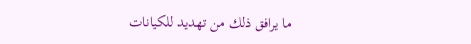ما يرافق ذلك من تهديد للكيانات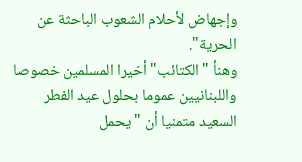وإجهاض لأحلام الشعوب الباحثة عن الحرية".
وهنأ "الكتائب" أخيرا المسلمين خصوصا واللبنانيين عموما بحلول عيد الفطر السعيد متمنيا أن "يحمل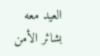العيد معه بشائر الأمن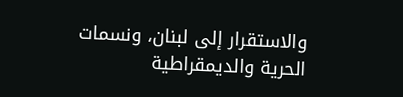والاستقرار إلى لبنان، ونسمات الحرية والديمقراطية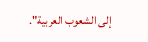إلى الشعوب العربية".